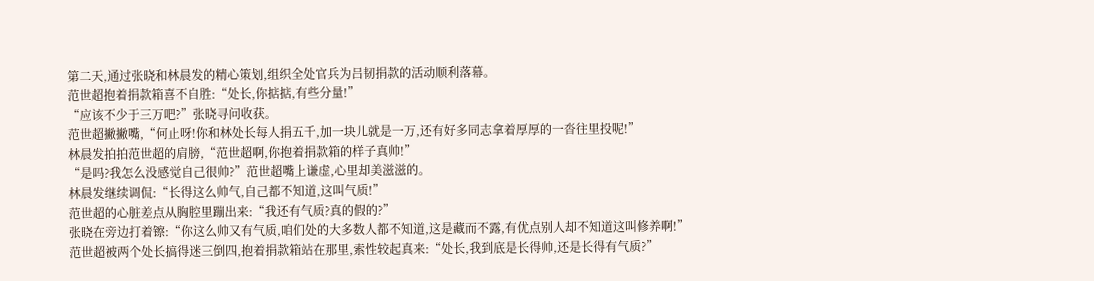第二天,通过张晓和林晨发的精心策划,组织全处官兵为吕韧捐款的活动顺利落幕。
范世超抱着捐款箱喜不自胜:“处长,你掂掂,有些分量!”
“应该不少于三万吧?”张晓寻问收获。
范世超撇撇嘴,“何止呀!你和林处长每人捐五千,加一块儿就是一万,还有好多同志拿着厚厚的一沓往里投呢!”
林晨发拍拍范世超的肩膀,“范世超啊,你抱着捐款箱的样子真帅!”
“是吗?我怎么没感觉自己很帅?”范世超嘴上谦虚,心里却美滋滋的。
林晨发继续调侃:“长得这么帅气,自己都不知道,这叫气质!”
范世超的心脏差点从胸腔里蹦出来:“我还有气质?真的假的?”
张晓在旁边打着镲:“你这么帅又有气质,咱们处的大多数人都不知道,这是藏而不露,有优点别人却不知道这叫修养啊!”
范世超被两个处长搞得迷三倒四,抱着捐款箱站在那里,索性较起真来:“处长,我到底是长得帅,还是长得有气质?”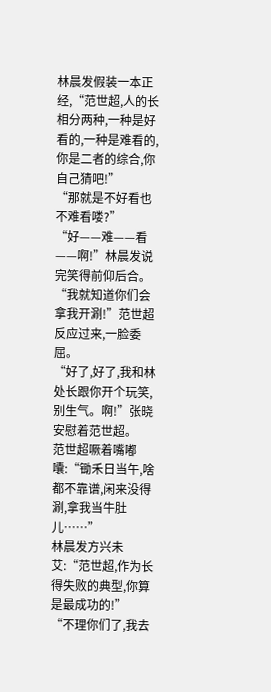林晨发假装一本正经,“范世超,人的长相分两种,一种是好看的,一种是难看的,你是二者的综合,你自己猜吧!”
“那就是不好看也不难看喽?”
“好——难——看——啊!”林晨发说完笑得前仰后合。
“我就知道你们会拿我开涮!”范世超反应过来,一脸委屈。
“好了,好了,我和林处长跟你开个玩笑,别生气。啊!”张晓安慰着范世超。
范世超噘着嘴嘟囔:“锄禾日当午,啥都不靠谱,闲来没得涮,拿我当牛肚儿……”
林晨发方兴未艾:“范世超,作为长得失败的典型,你算是最成功的!”
“不理你们了,我去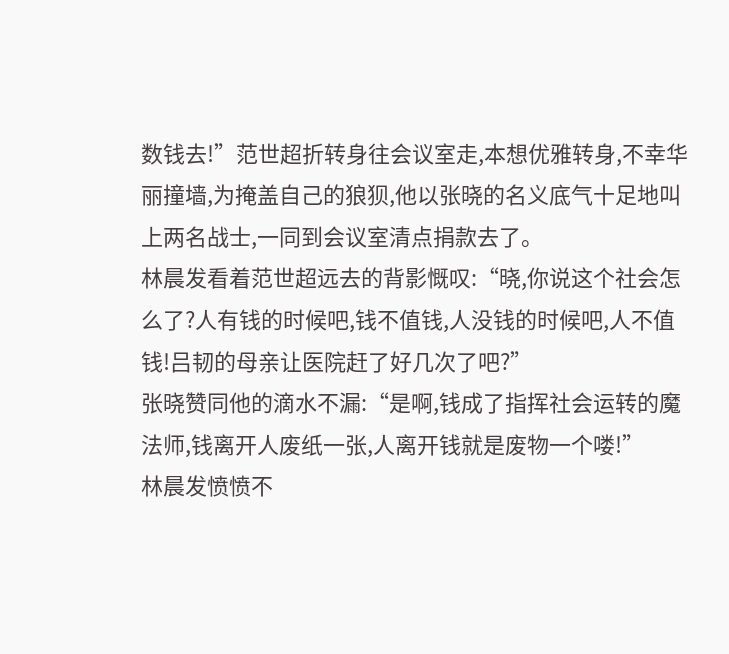数钱去!”范世超折转身往会议室走,本想优雅转身,不幸华丽撞墙,为掩盖自己的狼狈,他以张晓的名义底气十足地叫上两名战士,一同到会议室清点捐款去了。
林晨发看着范世超远去的背影慨叹:“晓,你说这个社会怎么了?人有钱的时候吧,钱不值钱,人没钱的时候吧,人不值钱!吕韧的母亲让医院赶了好几次了吧?”
张晓赞同他的滴水不漏:“是啊,钱成了指挥社会运转的魔法师,钱离开人废纸一张,人离开钱就是废物一个喽!”
林晨发愤愤不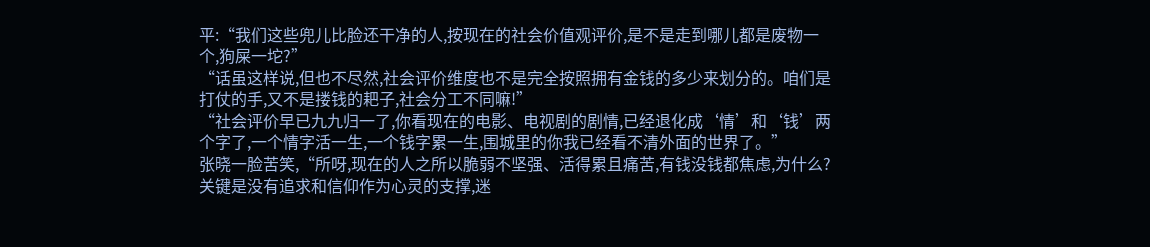平:“我们这些兜儿比脸还干净的人,按现在的社会价值观评价,是不是走到哪儿都是废物一个,狗屎一坨?”
“话虽这样说,但也不尽然,社会评价维度也不是完全按照拥有金钱的多少来划分的。咱们是打仗的手,又不是搂钱的耙子,社会分工不同嘛!”
“社会评价早已九九归一了,你看现在的电影、电视剧的剧情,已经退化成‘情’和‘钱’两个字了,一个情字活一生,一个钱字累一生,围城里的你我已经看不清外面的世界了。”
张晓一脸苦笑,“所呀,现在的人之所以脆弱不坚强、活得累且痛苦,有钱没钱都焦虑,为什么?关键是没有追求和信仰作为心灵的支撑,迷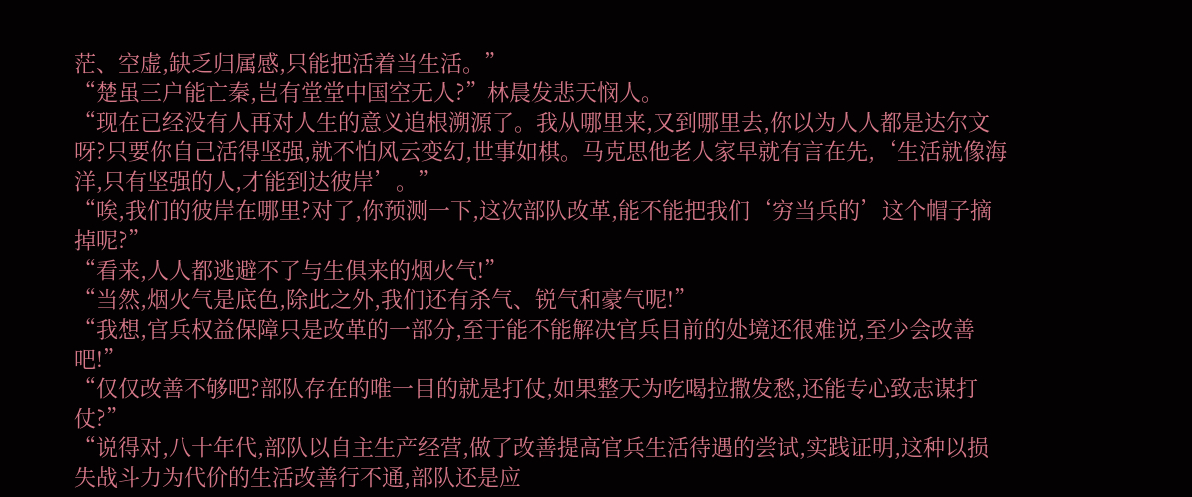茫、空虚,缺乏归属感,只能把活着当生活。”
“楚虽三户能亡秦,岂有堂堂中国空无人?”林晨发悲天悯人。
“现在已经没有人再对人生的意义追根溯源了。我从哪里来,又到哪里去,你以为人人都是达尔文呀?只要你自己活得坚强,就不怕风云变幻,世事如棋。马克思他老人家早就有言在先,‘生活就像海洋,只有坚强的人,才能到达彼岸’。”
“唉,我们的彼岸在哪里?对了,你预测一下,这次部队改革,能不能把我们‘穷当兵的’这个帽子摘掉呢?”
“看来,人人都逃避不了与生俱来的烟火气!”
“当然,烟火气是底色,除此之外,我们还有杀气、锐气和豪气呢!”
“我想,官兵权益保障只是改革的一部分,至于能不能解决官兵目前的处境还很难说,至少会改善吧!”
“仅仅改善不够吧?部队存在的唯一目的就是打仗,如果整天为吃喝拉撒发愁,还能专心致志谋打仗?”
“说得对,八十年代,部队以自主生产经营,做了改善提高官兵生活待遇的尝试,实践证明,这种以损失战斗力为代价的生活改善行不通,部队还是应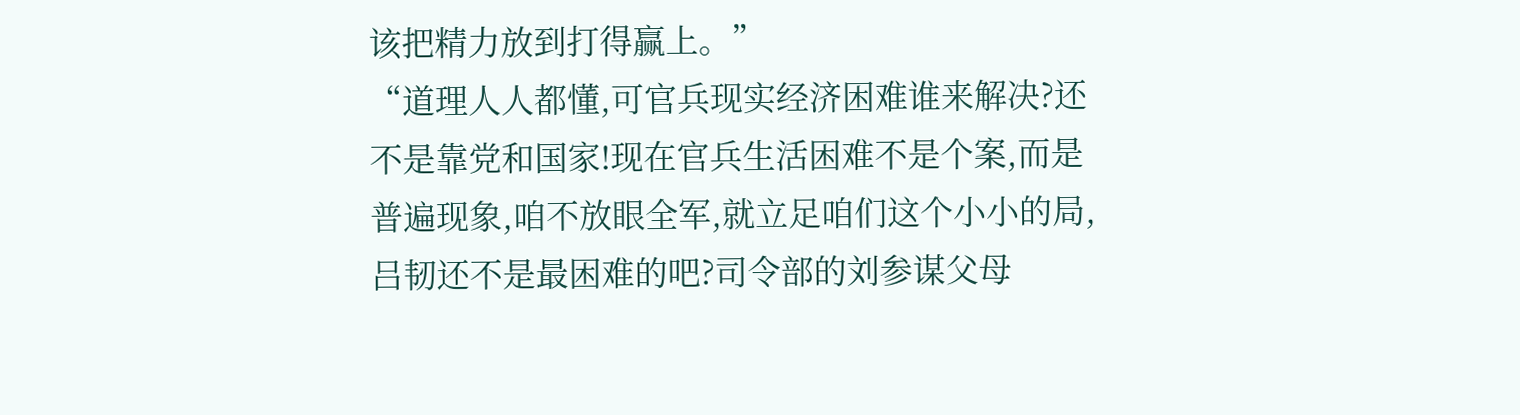该把精力放到打得赢上。”
“道理人人都懂,可官兵现实经济困难谁来解决?还不是靠党和国家!现在官兵生活困难不是个案,而是普遍现象,咱不放眼全军,就立足咱们这个小小的局,吕韧还不是最困难的吧?司令部的刘参谋父母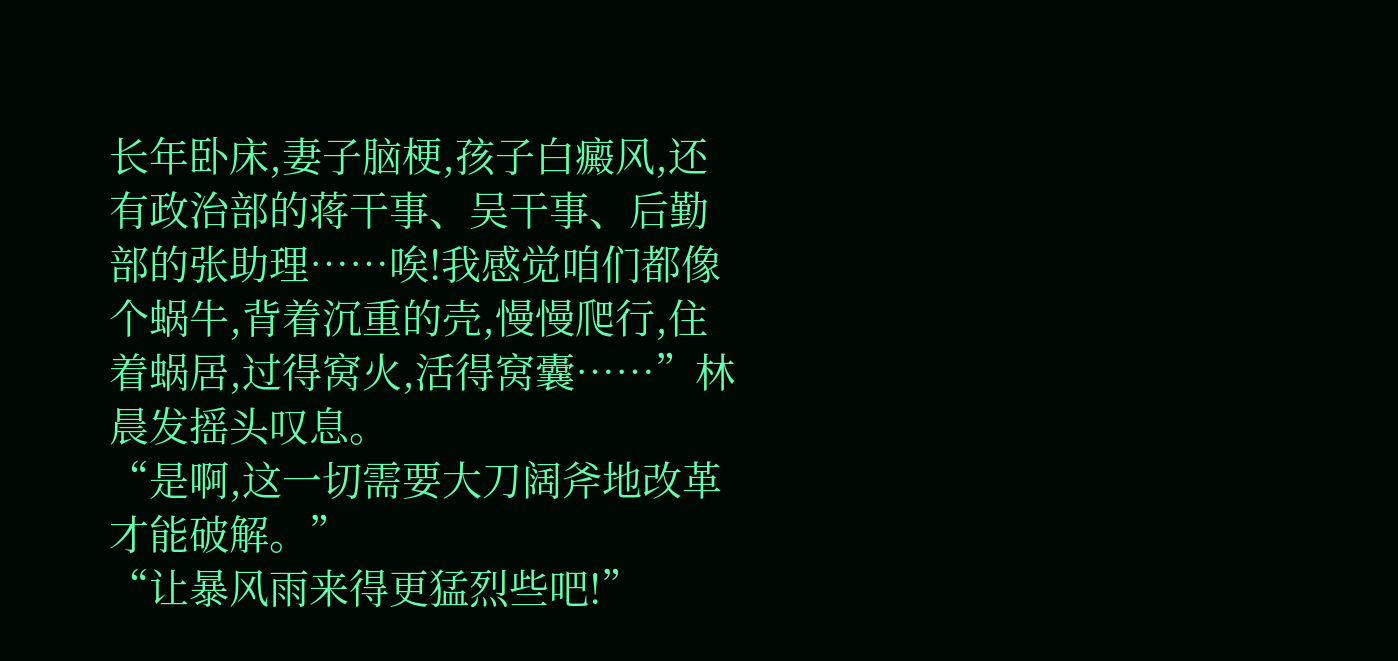长年卧床,妻子脑梗,孩子白癜风,还有政治部的蒋干事、吴干事、后勤部的张助理……唉!我感觉咱们都像个蜗牛,背着沉重的壳,慢慢爬行,住着蜗居,过得窝火,活得窝囊……”林晨发摇头叹息。
“是啊,这一切需要大刀阔斧地改革才能破解。”
“让暴风雨来得更猛烈些吧!”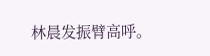林晨发振臂高呼。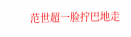范世超一脸拧巴地走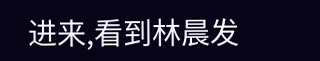进来,看到林晨发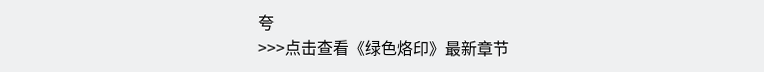夸
>>>点击查看《绿色烙印》最新章节